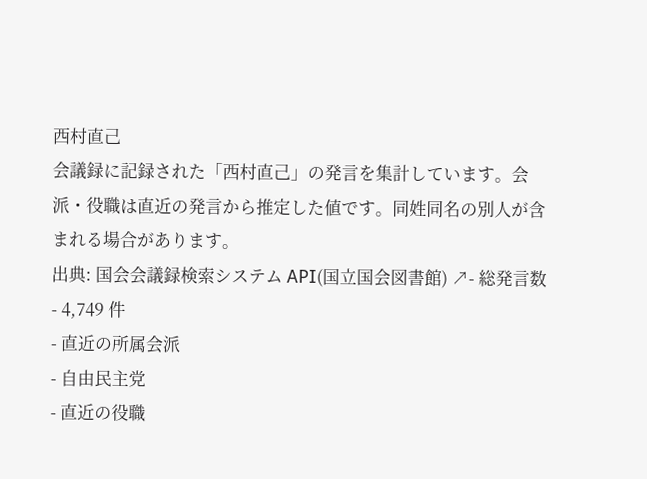西村直己
会議録に記録された「西村直己」の発言を集計しています。会派・役職は直近の発言から推定した値です。同姓同名の別人が含まれる場合があります。
出典: 国会会議録検索システム API(国立国会図書館) ↗- 総発言数
- 4,749 件
- 直近の所属会派
- 自由民主党
- 直近の役職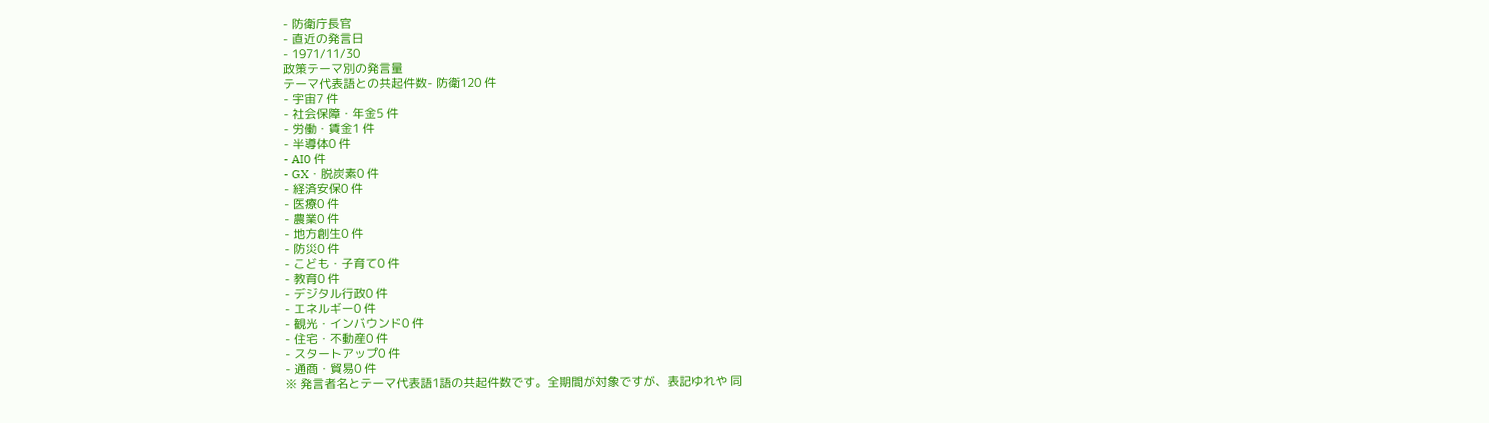- 防衛庁長官
- 直近の発言日
- 1971/11/30
政策テーマ別の発言量
テーマ代表語との共起件数- 防衛120 件
- 宇宙7 件
- 社会保障・年金5 件
- 労働・賃金1 件
- 半導体0 件
- AI0 件
- GX・脱炭素0 件
- 経済安保0 件
- 医療0 件
- 農業0 件
- 地方創生0 件
- 防災0 件
- こども・子育て0 件
- 教育0 件
- デジタル行政0 件
- エネルギー0 件
- 観光・インバウンド0 件
- 住宅・不動産0 件
- スタートアップ0 件
- 通商・貿易0 件
※ 発言者名とテーマ代表語1語の共起件数です。全期間が対象ですが、表記ゆれや 同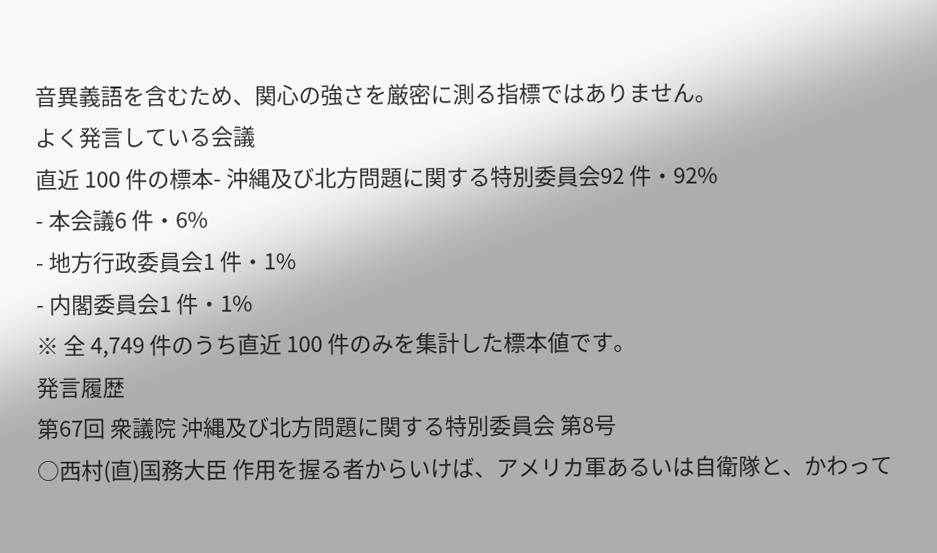音異義語を含むため、関心の強さを厳密に測る指標ではありません。
よく発言している会議
直近 100 件の標本- 沖縄及び北方問題に関する特別委員会92 件・92%
- 本会議6 件・6%
- 地方行政委員会1 件・1%
- 内閣委員会1 件・1%
※ 全 4,749 件のうち直近 100 件のみを集計した標本値です。
発言履歴
第67回 衆議院 沖縄及び北方問題に関する特別委員会 第8号
○西村(直)国務大臣 作用を握る者からいけば、アメリカ軍あるいは自衛隊と、かわって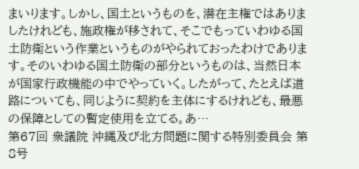まいります。しかし、国土というものを、潜在主権ではありましたけれども、施政権が移されて、そこでもっていわゆる国土防衛という作業というものがやられておったわけであります。そのいわゆる国土防衛の部分というものは、当然日本が国家行政機能の中でやっていく。したがって、たとえば道路についても、同じように契約を主体にするけれども、最悪の保障としての暫定使用を立てる。あ…
第67回 衆議院 沖縄及び北方問題に関する特別委員会 第8号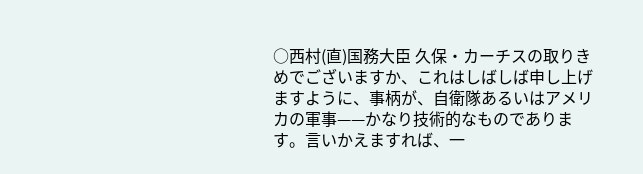○西村(直)国務大臣 久保・カーチスの取りきめでございますか、これはしばしば申し上げますように、事柄が、自衛隊あるいはアメリカの軍事——かなり技術的なものであります。言いかえますれば、一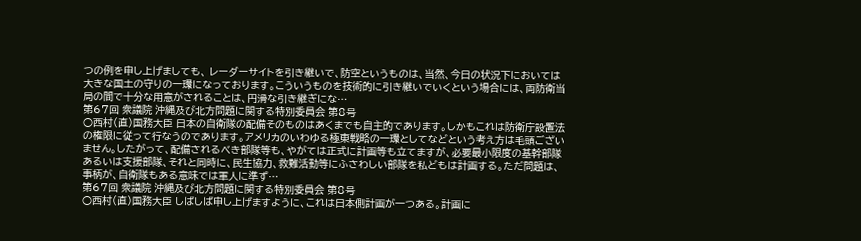つの例を申し上げましても、 レーダーサイトを引き継いで、防空というものは、当然、今日の状況下においては大きな国土の守りの一環になっております。こういうものを技術的に引き継いでいくという場合には、両防衛当局の間で十分な用意がされることは、円滑な引き継ぎにな…
第67回 衆議院 沖縄及び北方問題に関する特別委員会 第8号
○西村(直)国務大臣 日本の自衛隊の配備そのものはあくまでも自主的であります。しかもこれは防衛庁設置法の権限に従って行なうのであります。アメリカのいわゆる極東戦略の一環としてなどという考え方は毛頭ございません。したがって、配備されるべき部隊等も、やがては正式に計画等も立てますが、必要最小限度の基幹部隊あるいは支援部隊、それと同時に、民生協力、救難活動等にふさわしい部隊を私どもは計画する。ただ問題は、事柄が、自衛隊もある意味では軍人に準ず…
第67回 衆議院 沖縄及び北方問題に関する特別委員会 第8号
○西村(直)国務大臣 しばしば申し上げますように、これは日本側計画が一つある。計画に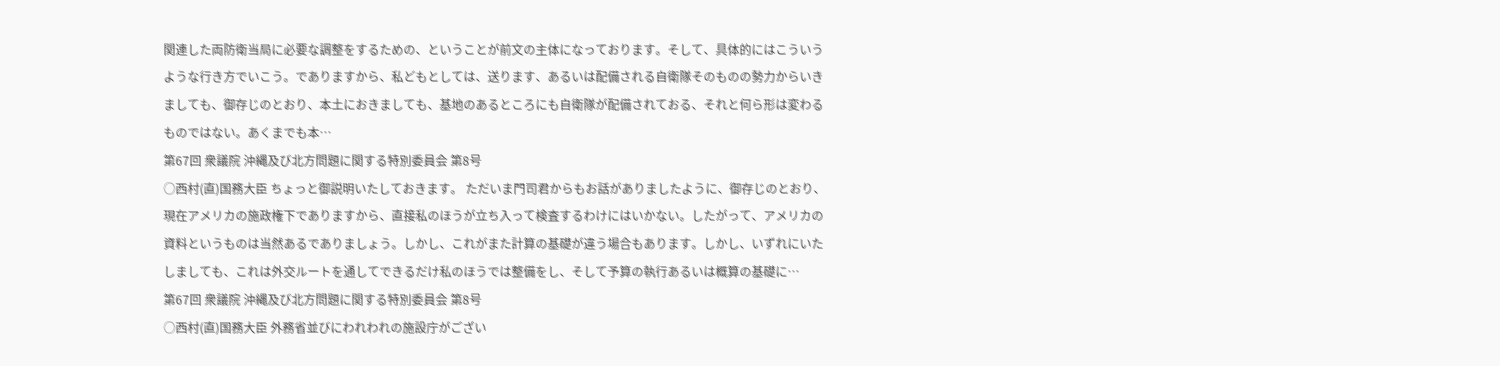関連した両防衛当局に必要な調整をするための、ということが前文の主体になっております。そして、具体的にはこういうような行き方でいこう。でありますから、私どもとしては、送ります、あるいは配備される自衛隊そのものの勢力からいきましても、御存じのとおり、本土におきましても、基地のあるところにも自衛隊が配備されておる、それと何ら形は変わるものではない。あくまでも本…
第67回 衆議院 沖縄及び北方問題に関する特別委員会 第8号
○西村(直)国務大臣 ちょっと御説明いたしておきます。 ただいま門司君からもお話がありましたように、御存じのとおり、現在アメリカの施政権下でありますから、直接私のほうが立ち入って検査するわけにはいかない。したがって、アメリカの資料というものは当然あるでありましょう。しかし、これがまた計算の基礎が違う場合もあります。しかし、いずれにいたしましても、これは外交ルートを通してできるだけ私のほうでは整備をし、そして予算の執行あるいは概算の基礎に…
第67回 衆議院 沖縄及び北方問題に関する特別委員会 第8号
○西村(直)国務大臣 外務省並びにわれわれの施設庁がござい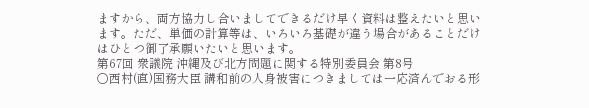ますから、両方協力し合いましてできるだけ早く資料は整えたいと思います。ただ、単価の計算等は、いろいろ基礎が違う場合があることだけはひとつ御了承願いたいと思います。
第67回 衆議院 沖縄及び北方問題に関する特別委員会 第8号
○西村(直)国務大臣 講和前の人身被害につきましては一応済んでおる形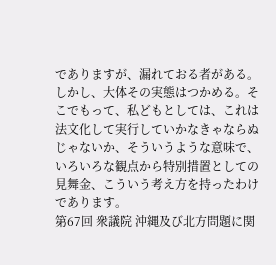でありますが、漏れておる者がある。しかし、大体その実態はつかめる。そこでもって、私どもとしては、これは法文化して実行していかなきゃならぬじゃないか、そういうような意味で、いろいろな観点から特別措置としての見舞金、こういう考え方を持ったわけであります。
第67回 衆議院 沖縄及び北方問題に関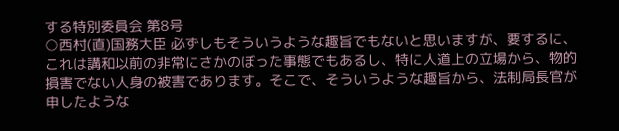する特別委員会 第8号
○西村(直)国務大臣 必ずしもそういうような趣旨でもないと思いますが、要するに、これは講和以前の非常にさかのぼった事態でもあるし、特に人道上の立場から、物的損害でない人身の被害であります。そこで、そういうような趣旨から、法制局長官が申したような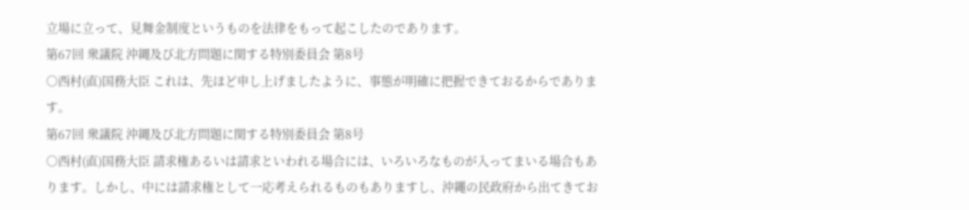立場に立って、見舞金制度というものを法律をもって起こしたのであります。
第67回 衆議院 沖縄及び北方問題に関する特別委員会 第8号
○西村(直)国務大臣 これは、先ほど申し上げましたように、事態が明確に把握できておるからであります。
第67回 衆議院 沖縄及び北方問題に関する特別委員会 第8号
○西村(直)国務大臣 請求権あるいは請求といわれる場合には、いろいろなものが入ってまいる場合もあります。しかし、中には請求権として一応考えられるものもありますし、沖繩の民政府から出てきてお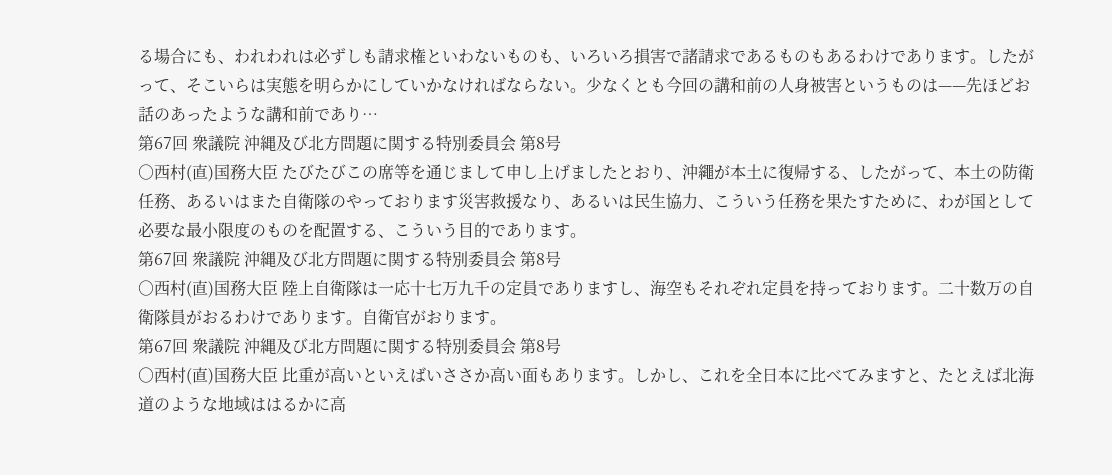る場合にも、われわれは必ずしも請求権といわないものも、いろいろ損害で諸請求であるものもあるわけであります。したがって、そこいらは実態を明らかにしていかなければならない。少なくとも今回の講和前の人身被害というものは——先ほどお話のあったような講和前であり…
第67回 衆議院 沖縄及び北方問題に関する特別委員会 第8号
○西村(直)国務大臣 たびたびこの席等を通じまして申し上げましたとおり、沖繩が本土に復帰する、したがって、本土の防衛任務、あるいはまた自衛隊のやっております災害救援なり、あるいは民生協力、こういう任務を果たすために、わが国として必要な最小限度のものを配置する、こういう目的であります。
第67回 衆議院 沖縄及び北方問題に関する特別委員会 第8号
○西村(直)国務大臣 陸上自衛隊は一応十七万九千の定員でありますし、海空もそれぞれ定員を持っております。二十数万の自衛隊員がおるわけであります。自衛官がおります。
第67回 衆議院 沖縄及び北方問題に関する特別委員会 第8号
○西村(直)国務大臣 比重が高いといえばいささか高い面もあります。しかし、これを全日本に比べてみますと、たとえば北海道のような地域ははるかに高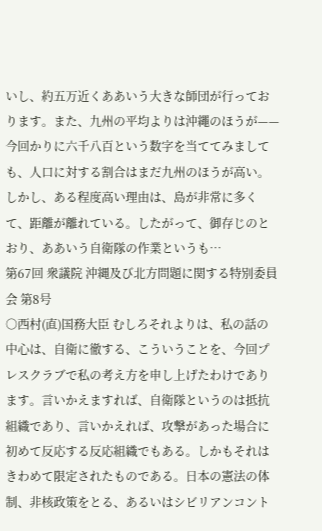いし、約五万近くああいう大きな師団が行っております。また、九州の平均よりは沖繩のほうが——今回かりに六千八百という数字を当ててみましても、人口に対する割合はまだ九州のほうが高い。しかし、ある程度高い理由は、島が非常に多くて、距離が離れている。したがって、御存じのとおり、ああいう自衛隊の作業というも…
第67回 衆議院 沖縄及び北方問題に関する特別委員会 第8号
○西村(直)国務大臣 むしろそれよりは、私の話の中心は、自衛に徹する、こういうことを、今回プレスクラブで私の考え方を申し上げたわけであります。言いかえますれば、自衛隊というのは抵抗組織であり、言いかえれば、攻撃があった場合に初めて反応する反応組織でもある。しかもそれはきわめて限定されたものである。日本の憲法の体制、非核政策をとる、あるいはシビリアンコント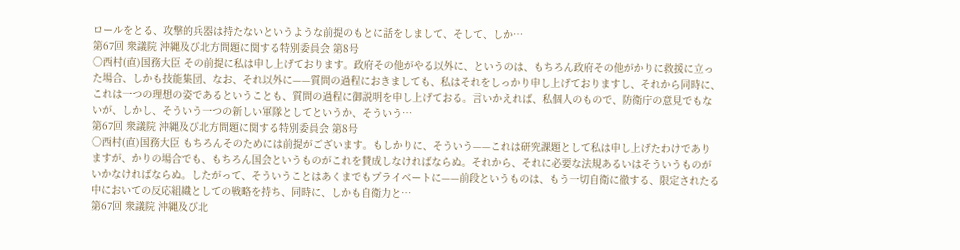ロールをとる、攻撃的兵器は持たないというような前提のもとに話をしまして、そして、しか…
第67回 衆議院 沖縄及び北方問題に関する特別委員会 第8号
○西村(直)国務大臣 その前提に私は申し上げております。政府その他がやる以外に、というのは、もちろん政府その他がかりに救援に立った場合、しかも技能集団、なお、それ以外に——質問の過程におきましても、私はそれをしっかり申し上げておりますし、それから同時に、これは一つの理想の姿であるということも、質問の過程に御説明を申し上げておる。言いかえれば、私個人のもので、防衛庁の意見でもないが、しかし、そういう一つの新しい軍隊としてというか、そういう…
第67回 衆議院 沖縄及び北方問題に関する特別委員会 第8号
○西村(直)国務大臣 もちろんそのためには前提がございます。もしかりに、そういう——これは研究課題として私は申し上げたわけでありますが、かりの場合でも、もちろん国会というものがこれを賛成しなければならぬ。それから、それに必要な法規あるいはそういうものがいかなければならぬ。したがって、そういうことはあくまでもプライベートに——前段というものは、もう一切自衛に徹する、限定されたる中においての反応組織としての戦略を持ち、同時に、しかも自衛力と…
第67回 衆議院 沖縄及び北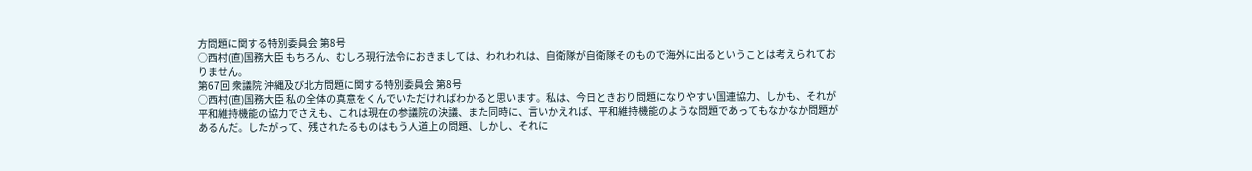方問題に関する特別委員会 第8号
○西村(直)国務大臣 もちろん、むしろ現行法令におきましては、われわれは、自衛隊が自衛隊そのもので海外に出るということは考えられておりません。
第67回 衆議院 沖縄及び北方問題に関する特別委員会 第8号
○西村(直)国務大臣 私の全体の真意をくんでいただければわかると思います。私は、今日ときおり問題になりやすい国連協力、しかも、それが平和維持機能の協力でさえも、これは現在の参議院の決議、また同時に、言いかえれば、平和維持機能のような問題であってもなかなか問題があるんだ。したがって、残されたるものはもう人道上の問題、しかし、それに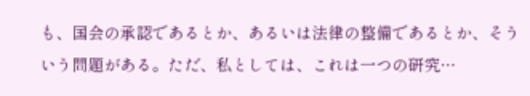も、国会の承認であるとか、あるいは法律の整備であるとか、そういう問題がある。ただ、私としては、これは一つの研究…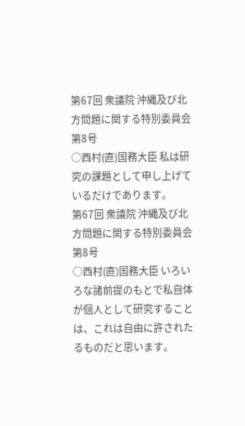第67回 衆議院 沖縄及び北方問題に関する特別委員会 第8号
○西村(直)国務大臣 私は研究の課題として申し上げているだけであります。
第67回 衆議院 沖縄及び北方問題に関する特別委員会 第8号
○西村(直)国務大臣 いろいろな諸前提のもとで私自体が個人として研究することは、これは自由に許されたるものだと思います。